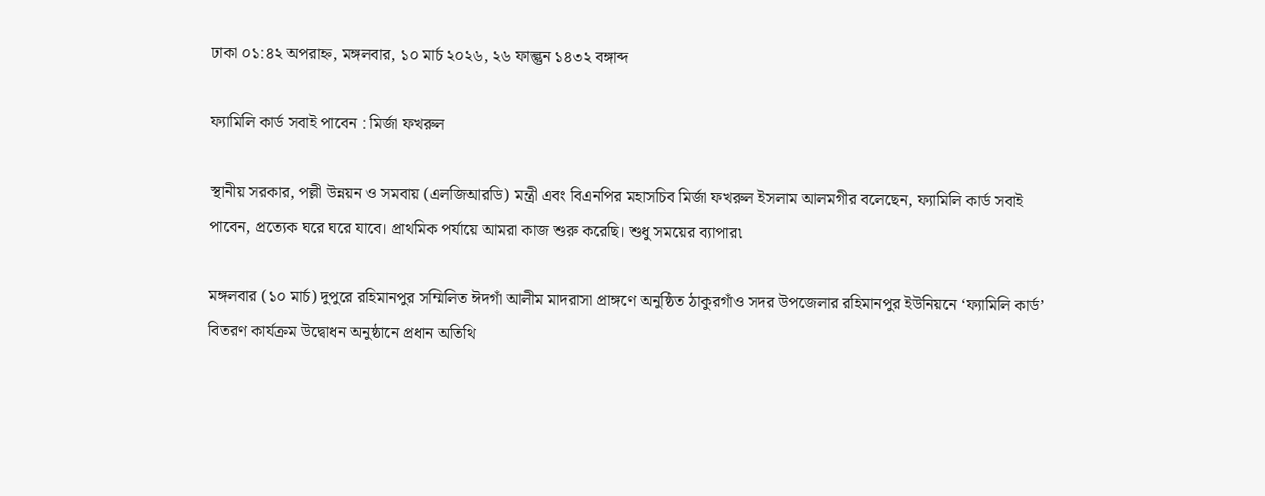ঢাকা ০১:৪২ অপরাহ্ন, মঙ্গলবার, ১০ মার্চ ২০২৬, ২৬ ফাল্গুন ১৪৩২ বঙ্গাব্দ

ফ্যামিলি কার্ড সবাই পাবেন : মির্জা ফখরুল

স্থানীয় সরকার, পল্লী উন্নয়ন ও সমবায় (এলজিআরডি) মন্ত্রী এবং বিএনপির মহাসচিব মির্জা ফখরুল ইসলাম আলমগীর বলেছেন, ফ্যামিলি কার্ড সবাই পাবেন, প্রত্যেক ঘরে ঘরে যাবে। প্রাথমিক পর্যায়ে আমরা কাজ শুরু করেছি। শুধু সময়ের ব্যাপার৷

মঙ্গলবার (১০ মার্চ) দুপুরে রহিমানপুর সম্মিলিত ঈদগাঁ আলীম মাদরাসা প্রাঙ্গণে অনুষ্ঠিত ঠাকুরগাঁও সদর উপজেলার রহিমানপুর ইউনিয়নে ‘ফ্যামিলি কার্ড’ বিতরণ কার্যক্রম উদ্বোধন অনুষ্ঠানে প্রধান অতিথি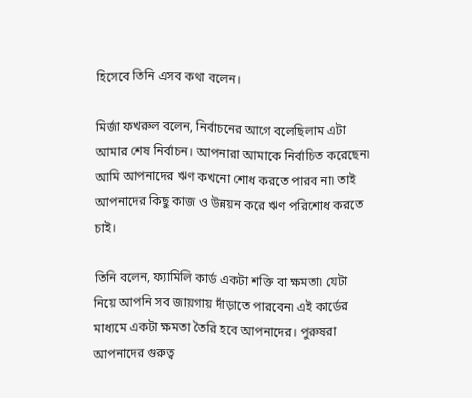হিসেবে তিনি এসব কথা বলেন।

মির্জা ফখরুল বলেন, নির্বাচনের আগে বলেছিলাম এটা আমার শেষ নির্বাচন। আপনারা আমাকে নির্বাচিত করেছেন৷ আমি আপনাদের ঋণ কখনো শোধ করতে পারব না৷ তাই আপনাদের কিছু কাজ ও উন্নয়ন করে ঋণ পরিশোধ করতে চাই।

তিনি বলেন, ফ্যামিলি কার্ড একটা শক্তি বা ক্ষমতা৷ যেটা নিয়ে আপনি সব জায়গায় দাঁড়াতে পারবেন৷ এই কার্ডের মাধ্যমে একটা ক্ষমতা তৈরি হবে আপনাদের। পুরুষরা আপনাদের গুরুত্ব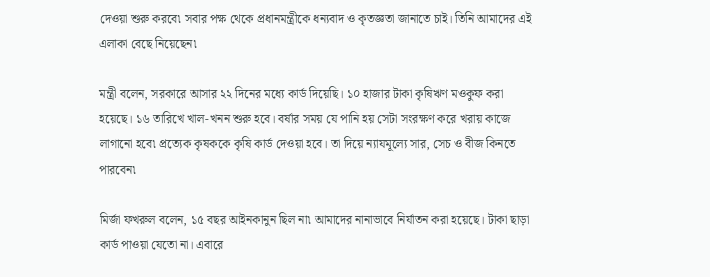দেওয়া শুরু করবে৷ সবার পক্ষ থেকে প্রধানমন্ত্রীকে ধন্যবাদ ও কৃতজ্ঞতা জানাতে চাই। তিনি আমাদের এই এলাকা বেছে নিয়েছেন৷

মন্ত্রী বলেন, সরকারে আসার ২২ দিনের মধ্যে কার্ড দিয়েছি। ১০ হাজার টাকা কৃষিঋণ মওকুফ করা হয়েছে। ১৬ তারিখে খাল-খনন শুরু হবে। বর্ষার সময় যে পানি হয় সেটা সংরক্ষণ করে খরায় কাজে লাগানো হবে৷ প্রত্যেক কৃষককে কৃষি কার্ড দেওয়া হবে। তা দিয়ে ন্যাযমূল্যে সার, সেচ ও বীজ কিনতে পারবেন৷

মির্জা ফখরুল বলেন, ১৫ বছর আইনকানুন ছিল না৷ আমাদের নানাভাবে নির্যাতন করা হয়েছে। টাকা ছাড়া কার্ড পাওয়া যেতো না। এবারে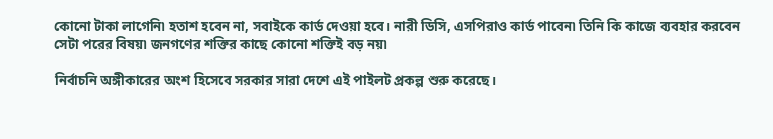কোনো টাকা লাগেনি৷ হতাশ হবেন না, সবাইকে কার্ড দেওয়া হবে। নারী ডিসি, এসপিরাও কার্ড পাবেন৷ তিনি কি কাজে ব্যবহার করবেন সেটা পরের বিষয়৷ জনগণের শক্তির কাছে কোনো শক্তিই বড় নয়৷

নির্বাচনি অঙ্গীকারের অংশ হিসেবে সরকার সারা দেশে এই পাইলট প্রকল্প শুরু করেছে।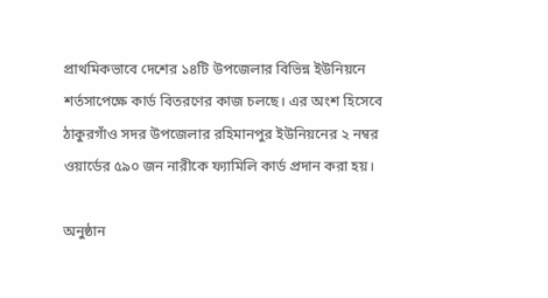প্রাথমিকভাবে দেশের ১৪টি উপজেলার বিভিন্ন ইউনিয়নে শর্তসাপেক্ষে কার্ড বিতরণের কাজ চলছে। এর অংশ হিসেবে ঠাকুরগাঁও সদর উপজেলার রহিমানপুর ইউনিয়নের ২ নম্বর ওয়ার্ডের ৫৯০ জন নারীকে ফ্যামিলি কার্ড প্রদান করা হয়।

অনুষ্ঠান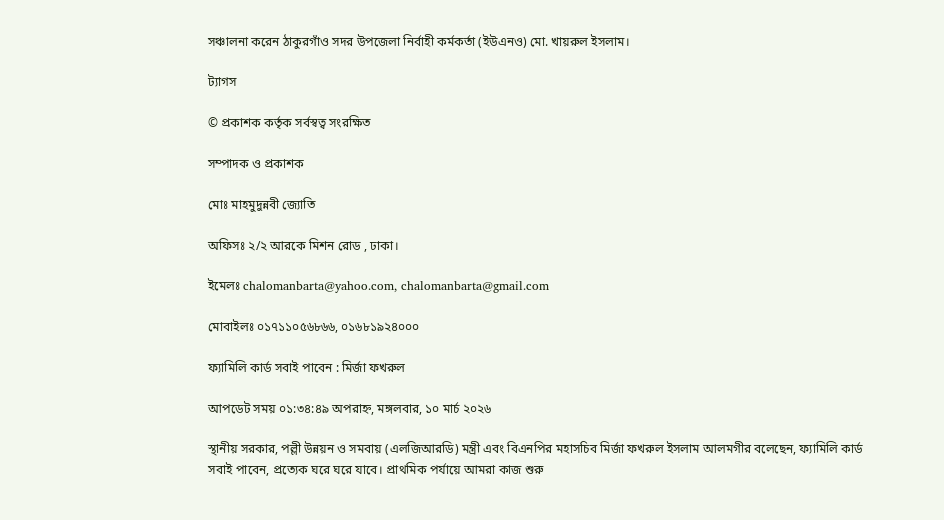সঞ্চালনা করেন ঠাকুরগাঁও সদর উপজেলা নির্বাহী কর্মকর্তা (ইউএনও) মো. খায়রুল ইসলাম।

ট্যাগস

© প্রকাশক কর্তৃক সর্বস্বত্ব সংরক্ষিত

সম্পাদক ও প্রকাশক

মোঃ মাহমুদুন্নবী জ্যোতি

অফিসঃ ২/২ আরকে মিশন রোড , ঢাকা।

ইমেলঃ chalomanbarta@yahoo.com, chalomanbarta@gmail.com

মোবাইলঃ ০১৭১১০৫৬৮৬৬, ০১৬৮১৯২৪০০০

ফ্যামিলি কার্ড সবাই পাবেন : মির্জা ফখরুল

আপডেট সময় ০১:৩৪:৪৯ অপরাহ্ন, মঙ্গলবার, ১০ মার্চ ২০২৬

স্থানীয় সরকার, পল্লী উন্নয়ন ও সমবায় (এলজিআরডি) মন্ত্রী এবং বিএনপির মহাসচিব মির্জা ফখরুল ইসলাম আলমগীর বলেছেন, ফ্যামিলি কার্ড সবাই পাবেন, প্রত্যেক ঘরে ঘরে যাবে। প্রাথমিক পর্যায়ে আমরা কাজ শুরু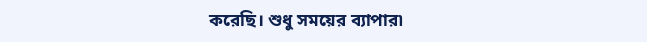করেছি। শুধু সময়ের ব্যাপার৷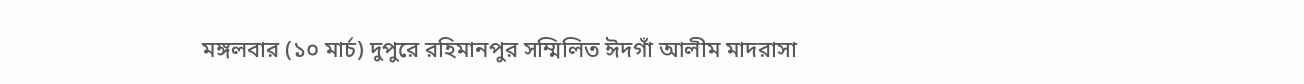মঙ্গলবার (১০ মার্চ) দুপুরে রহিমানপুর সম্মিলিত ঈদগাঁ আলীম মাদরাসা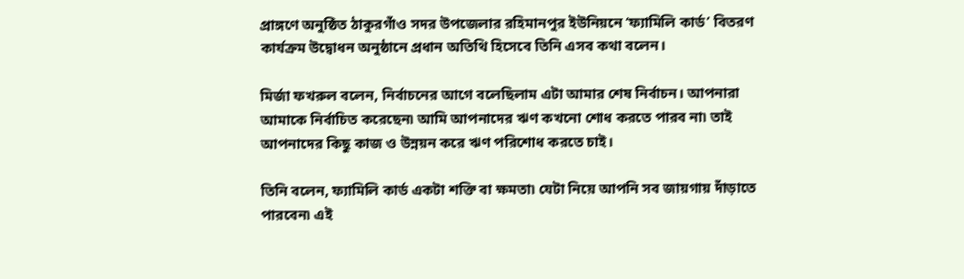প্রাঙ্গণে অনুষ্ঠিত ঠাকুরগাঁও সদর উপজেলার রহিমানপুর ইউনিয়নে ‘ফ্যামিলি কার্ড’ বিতরণ কার্যক্রম উদ্বোধন অনুষ্ঠানে প্রধান অতিথি হিসেবে তিনি এসব কথা বলেন।

মির্জা ফখরুল বলেন, নির্বাচনের আগে বলেছিলাম এটা আমার শেষ নির্বাচন। আপনারা আমাকে নির্বাচিত করেছেন৷ আমি আপনাদের ঋণ কখনো শোধ করতে পারব না৷ তাই আপনাদের কিছু কাজ ও উন্নয়ন করে ঋণ পরিশোধ করতে চাই।

তিনি বলেন, ফ্যামিলি কার্ড একটা শক্তি বা ক্ষমতা৷ যেটা নিয়ে আপনি সব জায়গায় দাঁড়াতে পারবেন৷ এই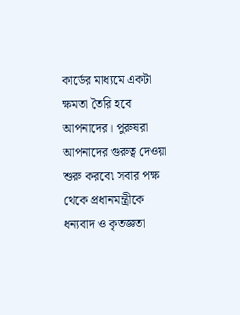কার্ডের মাধ্যমে একটা ক্ষমতা তৈরি হবে আপনাদের। পুরুষরা আপনাদের গুরুত্ব দেওয়া শুরু করবে৷ সবার পক্ষ থেকে প্রধানমন্ত্রীকে ধন্যবাদ ও কৃতজ্ঞতা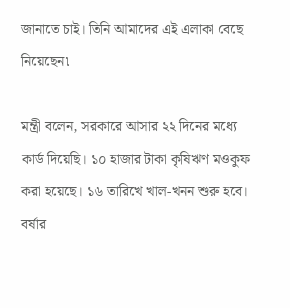জানাতে চাই। তিনি আমাদের এই এলাকা বেছে নিয়েছেন৷

মন্ত্রী বলেন, সরকারে আসার ২২ দিনের মধ্যে কার্ড দিয়েছি। ১০ হাজার টাকা কৃষিঋণ মওকুফ করা হয়েছে। ১৬ তারিখে খাল-খনন শুরু হবে। বর্ষার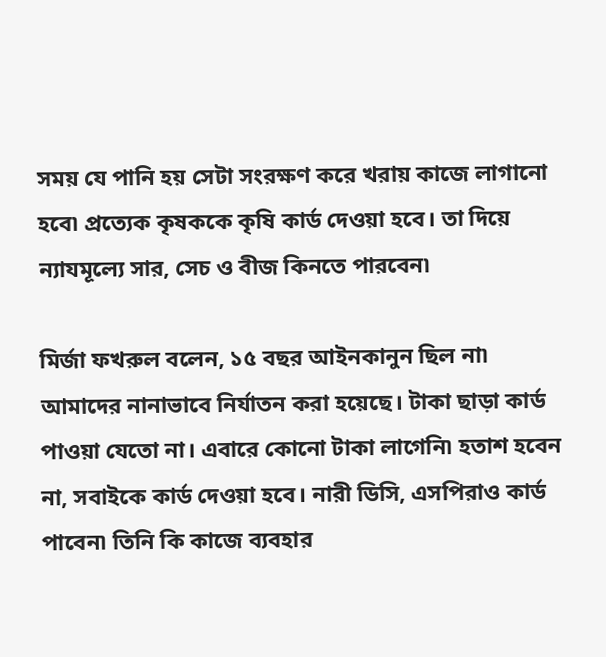সময় যে পানি হয় সেটা সংরক্ষণ করে খরায় কাজে লাগানো হবে৷ প্রত্যেক কৃষককে কৃষি কার্ড দেওয়া হবে। তা দিয়ে ন্যাযমূল্যে সার, সেচ ও বীজ কিনতে পারবেন৷

মির্জা ফখরুল বলেন, ১৫ বছর আইনকানুন ছিল না৷ আমাদের নানাভাবে নির্যাতন করা হয়েছে। টাকা ছাড়া কার্ড পাওয়া যেতো না। এবারে কোনো টাকা লাগেনি৷ হতাশ হবেন না, সবাইকে কার্ড দেওয়া হবে। নারী ডিসি, এসপিরাও কার্ড পাবেন৷ তিনি কি কাজে ব্যবহার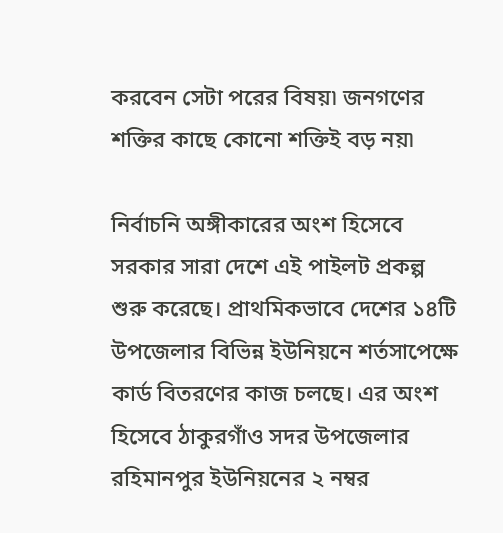করবেন সেটা পরের বিষয়৷ জনগণের শক্তির কাছে কোনো শক্তিই বড় নয়৷

নির্বাচনি অঙ্গীকারের অংশ হিসেবে সরকার সারা দেশে এই পাইলট প্রকল্প শুরু করেছে। প্রাথমিকভাবে দেশের ১৪টি উপজেলার বিভিন্ন ইউনিয়নে শর্তসাপেক্ষে কার্ড বিতরণের কাজ চলছে। এর অংশ হিসেবে ঠাকুরগাঁও সদর উপজেলার রহিমানপুর ইউনিয়নের ২ নম্বর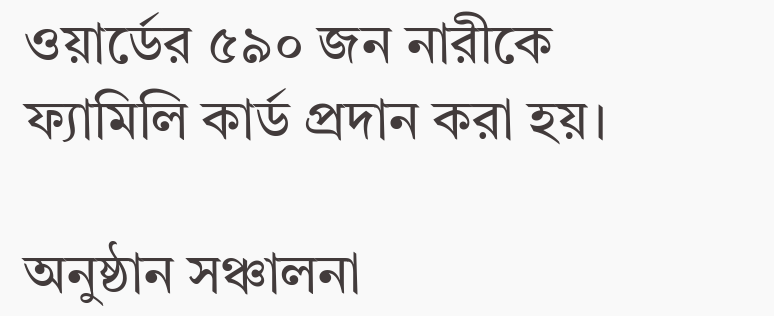ওয়ার্ডের ৫৯০ জন নারীকে ফ্যামিলি কার্ড প্রদান করা হয়।

অনুষ্ঠান সঞ্চালনা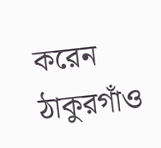করেন ঠাকুরগাঁও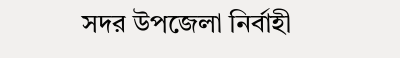সদর উপজেলা নির্বাহী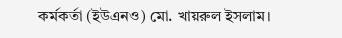কর্মকর্তা (ইউএনও) মো. খায়রুল ইসলাম।